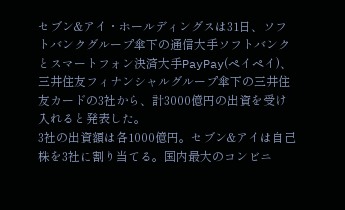セブン&アイ・ホールディングスは31日、ソフトバンクグループ傘下の通信大手ソフトバンクとスマートフォン決済大手PayPay(ペイペイ)、三井住友フィナンシャルグループ傘下の三井住友カードの3社から、計3000億円の出資を受け入れると発表した。
3社の出資額は各1000億円。セブン&アイは自己株を3社に割り当てる。国内最大のコンビニ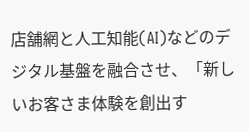店舗網と人工知能(AI)などのデジタル基盤を融合させ、「新しいお客さま体験を創出す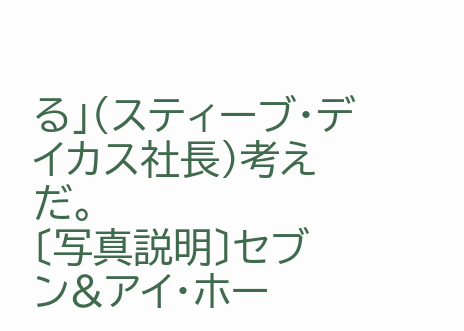る」(スティーブ・デイカス社長)考えだ。
〔写真説明〕セブン&アイ・ホー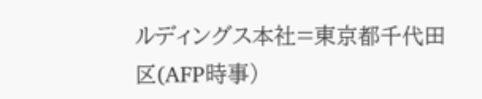ルディングス本社=東京都千代田区(AFP時事)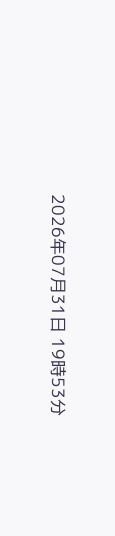2026年07月31日 19時53分